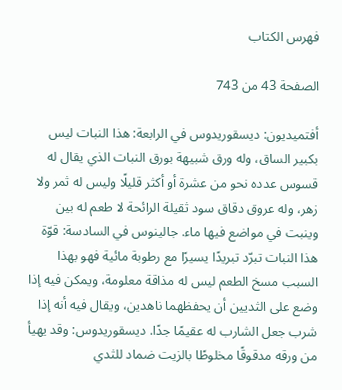فهرس الكتاب

الصفحة 43 من 743

أفتميديون: ديسقوريدوس في الرابعة: هذا النبات ليس بكبير الساق، وله ورق شبيهة بورق النبات الذي يقال له قسوس عدده نحو من عشرة أو أكثر قليلًا وليس له ثمر ولا زهر، وله عروق دقاق سود ثقيلة الرائحة لا طعم له بين وينبت في مواضع فيها ماء. جالينوس في السادسة: قوّة هذا النبات تبرّد تبريدًا يسيرًا مع رطوبة مائية فهو بهذا السبب مسخ الطعم ليس له مذاقة معلومة، ويمكن فيه إذا وضع على الثديين أن يحفظهما ناهدين، ويقال فيه أنه إذا شرب جعل الشارب له عقيمًا جدًا. ديسقوريدوس: وقد يهيأ من ورقه مدقوقًا مخلوطًا بالزيت ضماد للثدي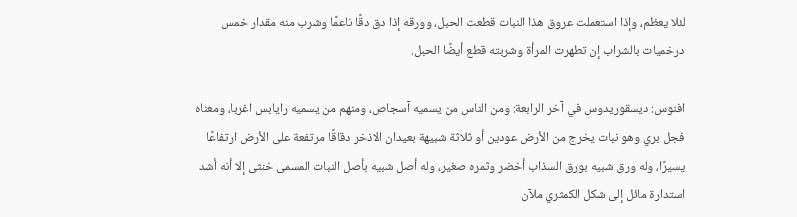لئلا يعظم، وإذا استعملت عروق هذا النبات قطعت الحبل، وورقه إذا دق دقًا ناعمًا وشرب منه مقدار خمس درخميات بالشراب إن تطهرت المرأة وشربته قطع أيضًا الحبل.

افنوس: ديسقوريدوس في آخر الرابعة: ومن الناس من يسميه آسجاص، ومنهم من يسميه رايابس اغربا، ومعناه فجل بري وهو نبات يخرج من الأرض عودين أو ثلاثة شبيهة بعيدان الاذخر دقاقًا مرتفعة على الأرض ارتفاعًا يسيرًا، وله ورق شبيه بورق السذاب أخضر وثمره صغير، وله أصل شبيه بأصل النبات المسمى خنثى إلا أنه أشد استدارة مائل إلى شكل الكمثري ملآن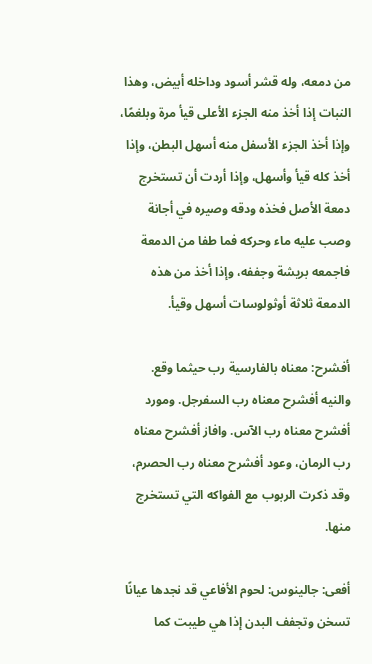من دمعه، وله قشر أسود وداخله أبيض، وهذا النبات إذا أخذ منه الجزء الأعلى قيأ مرة وبلغمًا، وإذا أخذ الجزء الأسفل منه أسهل البطن، وإذا أخذ كله قيأ وأسهل، وإذا أردت أن تستخرج دمعة الأصل فخذه ودقه وصيره في أجانة وصب عليه ماء وحركه فما طفا من الدمعة فاجمعه بريشة وجففه، وإذا أخذ من هذه الدمعة ثلاثة أوثولوسات أسهل وقيأ.

أفشرح: معناه بالفارسية رب حيثما وقع. والنيه أفشرح معناه رب السفرجل. ومورد أفشرح معناه رب الآس. وافاز أفشرح معناه رب الرمان، وعود أفشرح معناه رب الحصرم، وقد ذكرت الربوب مع الفواكه التي تستخرج منها.

أفعى: جالينوس: لحوم الأفاعي قد نجدها عيانًا تسخن وتجفف البدن إذا هي طيبت كما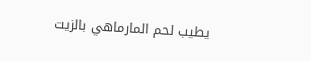يطيب لحم المارماهي بالزيت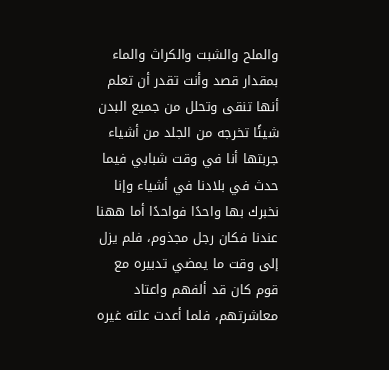والملح والشبت والكراث والماء بمقدار قصد وأنت تقدر أن تعلم أنها تنقى وتحلل من جميع البدن شيئًا تخرجه من الجلد من أشياء جربتها أنا في وقت شبابي فيما حدث في بلادنا في أشياء وإنا نخبرك بها واحدًا فواحدًا أما ههنا عندنا فكان رجل مجذوم، فلم يزل إلى وقت ما يمضي تدبيره مع قوم كان قد ألفهم واعتاد معاشرتهم، فلما أعدت علته غيره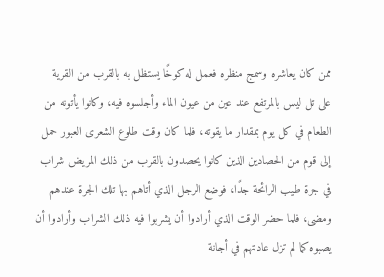ممن كان يعاشره وسمج منظره فعمل له كوخًا يستظل به بالقرب من القرية على تل ليس بالمرتفع عند عين من عيون الماء وأجلسوه فيه، وكانوا يأتونه من الطعام في كل يوم بمقدار ما يقوته، فلما كان وقت طلوع الشعرى العبور حمل إلى قوم من الحصادين الذين كانوا يحصدون بالقرب من ذلك المريض شراب في جرة طيب الرائحة جدًا، فوضع الرجل الذي أتاهم بها تلك الجرة عندهم ومضى، فلما حضر الوقت الذي أرادوا أن يشربوا فيه ذلك الشراب وأرادوا أن يصبوه كما لم تزل عادتهم في أجانة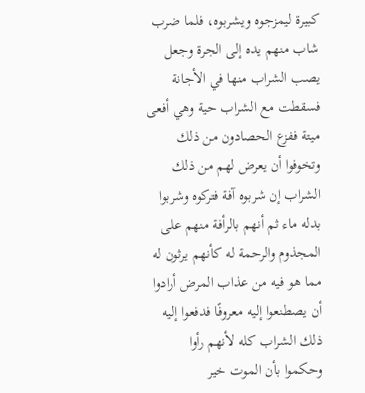كبيرة ليمزجوه ويشربوه، فلما ضرب شاب منهم يده إلى الجرة وجعل يصب الشراب منها في الأجانة فسقطت مع الشراب حية وهي أفعى ميتة ففزع الحصادون من ذلك وتخوفوا أن يعرض لهم من ذلك الشراب إن شربوه آفة فتركوه وشربوا بدله ماء ثم أنهم بالرأفة منهم على المجذوم والرحمة له كأنهم يرثون له مما هو فيه من عذاب المرض أرادوا أن يصطنعوا إليه معروفًا فدفعوا إليه ذلك الشراب كله لأنهم رأوا وحكموا بأن الموت خير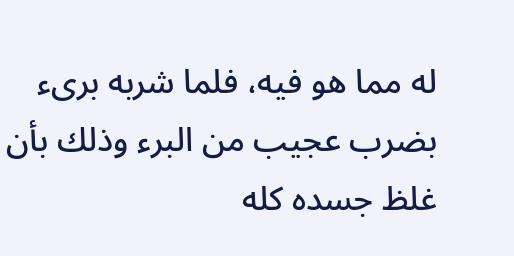له مما هو فيه، فلما شربه برىء بضرب عجيب من البرء وذلك بأن غلظ جسده كله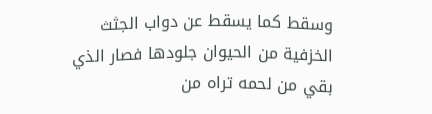وسقط كما يسقط عن دواب الجثث الخزفية من الحيوان جلودها فصار الذي بقي من لحمه تراه من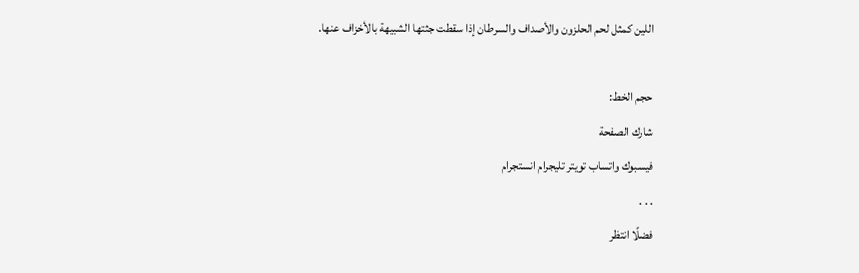اللين كمثل لحم الحلزون والأصداف والسرطان إذا سقطت جثتها الشبيهة بالأخزاف عنها.

حجم الخط:
شارك الصفحة
فيسبوك واتساب تويتر تليجرام انستجرام
. . .
فضلًا انتظر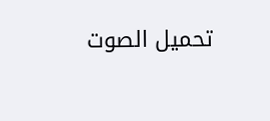تحميل الصوت